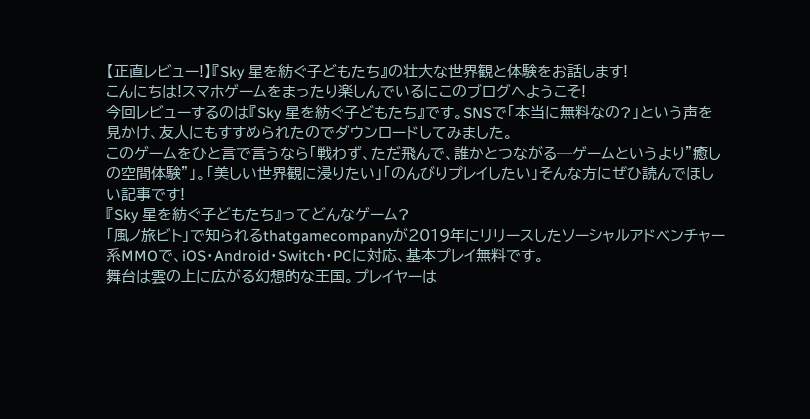【正直レビュー!】『Sky 星を紡ぐ子どもたち』の壮大な世界観と体験をお話します!
こんにちは!スマホゲームをまったり楽しんでいるにこのブログへようこそ!
今回レビューするのは『Sky 星を紡ぐ子どもたち』です。SNSで「本当に無料なの?」という声を見かけ、友人にもすすめられたのでダウンロードしてみました。
このゲームをひと言で言うなら「戦わず、ただ飛んで、誰かとつながる─ゲームというより”癒しの空間体験”」。「美しい世界観に浸りたい」「のんびりプレイしたい」そんな方にぜひ読んでほしい記事です!
『Sky 星を紡ぐ子どもたち』ってどんなゲーム?
「風ノ旅ビト」で知られるthatgamecompanyが2019年にリリースしたソーシャルアドベンチャー系MMOで、iOS・Android・Switch・PCに対応、基本プレイ無料です。
舞台は雲の上に広がる幻想的な王国。プレイヤーは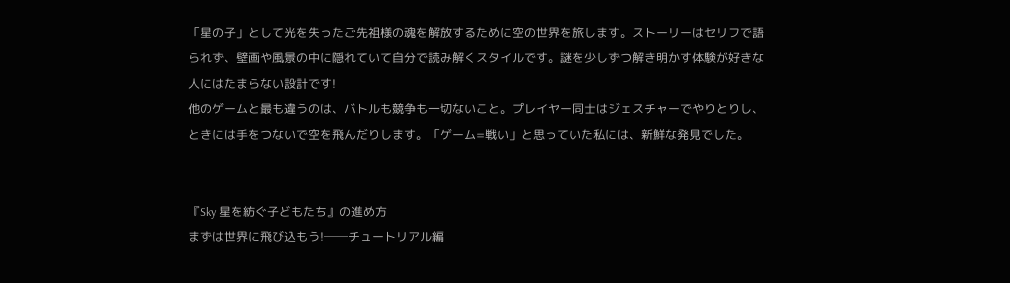「星の子」として光を失ったご先祖様の魂を解放するために空の世界を旅します。ストーリーはセリフで語られず、壁画や風景の中に隠れていて自分で読み解くスタイルです。謎を少しずつ解き明かす体験が好きな人にはたまらない設計です!
他のゲームと最も違うのは、バトルも競争も一切ないこと。プレイヤー同士はジェスチャーでやりとりし、ときには手をつないで空を飛んだりします。「ゲーム=戦い」と思っていた私には、新鮮な発見でした。


『Sky 星を紡ぐ子どもたち』の進め方
まずは世界に飛び込もう!──チュートリアル編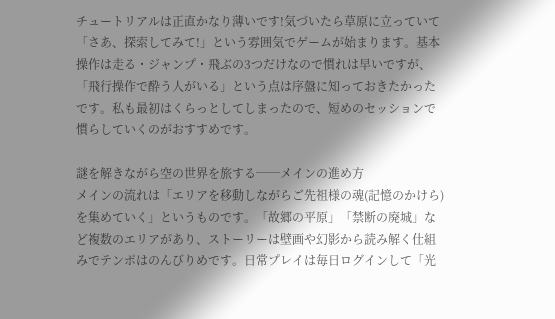チュートリアルは正直かなり薄いです!気づいたら草原に立っていて「さあ、探索してみて!」という雰囲気でゲームが始まります。基本操作は走る・ジャンプ・飛ぶの3つだけなので慣れは早いですが、「飛行操作で酔う人がいる」という点は序盤に知っておきたかったです。私も最初はくらっとしてしまったので、短めのセッションで慣らしていくのがおすすめです。

謎を解きながら空の世界を旅する──メインの進め方
メインの流れは「エリアを移動しながらご先祖様の魂(記憶のかけら)を集めていく」というものです。「故郷の平原」「禁断の廃城」など複数のエリアがあり、ストーリーは壁画や幻影から読み解く仕組みでテンポはのんびりめです。日常プレイは毎日ログインして「光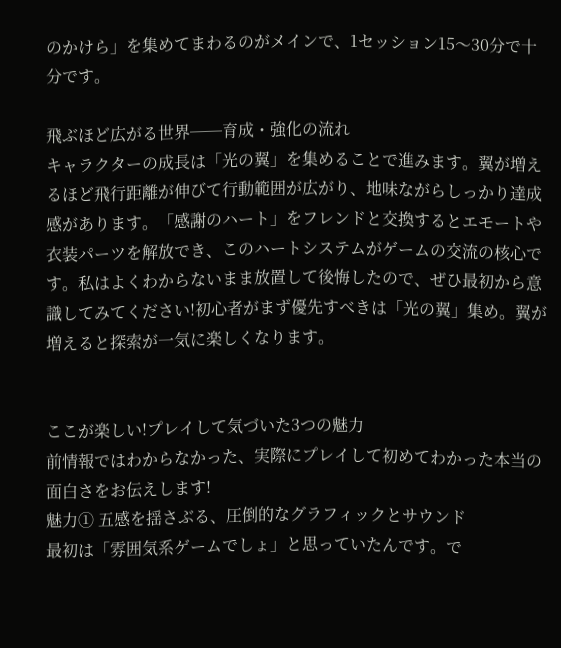のかけら」を集めてまわるのがメインで、1セッション15〜30分で十分です。

飛ぶほど広がる世界──育成・強化の流れ
キャラクターの成長は「光の翼」を集めることで進みます。翼が増えるほど飛行距離が伸びて行動範囲が広がり、地味ながらしっかり達成感があります。「感謝のハート」をフレンドと交換するとエモートや衣装パーツを解放でき、このハートシステムがゲームの交流の核心です。私はよくわからないまま放置して後悔したので、ぜひ最初から意識してみてください!初心者がまず優先すべきは「光の翼」集め。翼が増えると探索が一気に楽しくなります。


ここが楽しい!プレイして気づいた3つの魅力
前情報ではわからなかった、実際にプレイして初めてわかった本当の面白さをお伝えします!
魅力① 五感を揺さぶる、圧倒的なグラフィックとサウンド
最初は「雰囲気系ゲームでしょ」と思っていたんです。で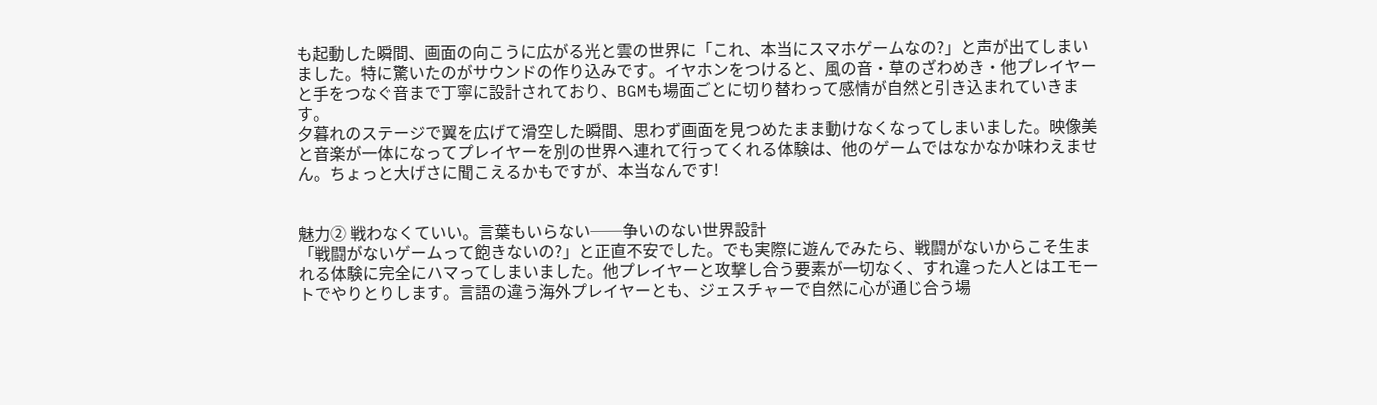も起動した瞬間、画面の向こうに広がる光と雲の世界に「これ、本当にスマホゲームなの?」と声が出てしまいました。特に驚いたのがサウンドの作り込みです。イヤホンをつけると、風の音・草のざわめき・他プレイヤーと手をつなぐ音まで丁寧に設計されており、BGMも場面ごとに切り替わって感情が自然と引き込まれていきます。
夕暮れのステージで翼を広げて滑空した瞬間、思わず画面を見つめたまま動けなくなってしまいました。映像美と音楽が一体になってプレイヤーを別の世界へ連れて行ってくれる体験は、他のゲームではなかなか味わえません。ちょっと大げさに聞こえるかもですが、本当なんです!


魅力② 戦わなくていい。言葉もいらない──争いのない世界設計
「戦闘がないゲームって飽きないの?」と正直不安でした。でも実際に遊んでみたら、戦闘がないからこそ生まれる体験に完全にハマってしまいました。他プレイヤーと攻撃し合う要素が一切なく、すれ違った人とはエモートでやりとりします。言語の違う海外プレイヤーとも、ジェスチャーで自然に心が通じ合う場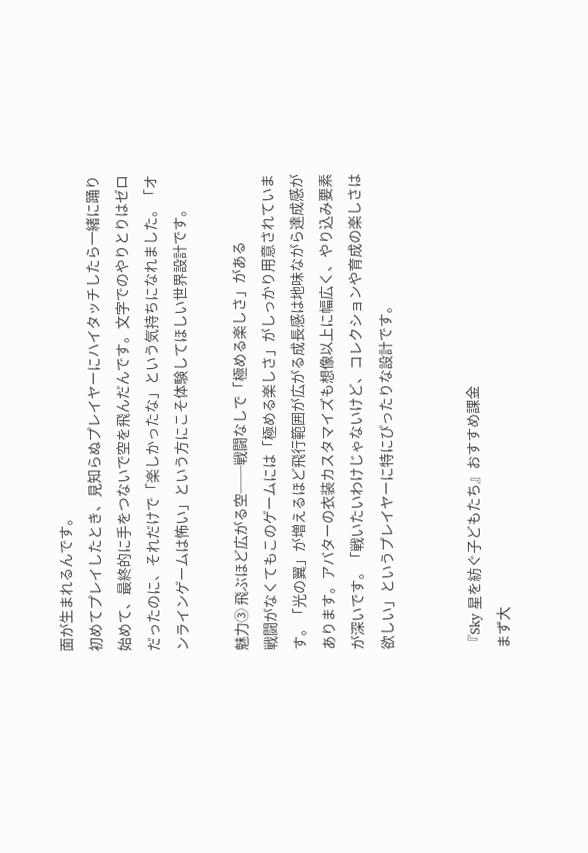面が生まれるんです。
初めてプレイしたとき、見知らぬプレイヤーにハイタッチしたら一緒に踊り始めて、最終的に手をつないで空を飛んだんです。文字でのやりとりはゼロだったのに、それだけで「楽しかったな」という気持ちになれました。「オンラインゲームは怖い」という方にこそ体験してほしい世界設計です。

魅力③ 飛ぶほど広がる空──戦闘なしで「極める楽しさ」がある
戦闘がなくてもこのゲームには「極める楽しさ」がしっかり用意されています。「光の翼」が増えるほど飛行範囲が広がる成長感は地味ながら達成感があります。アバターの衣装カスタマイズも想像以上に幅広く、やり込み要素が深いです。「戦いたいわけじゃないけど、コレクションや育成の楽しさは欲しい」というプレイヤーに特にぴったりな設計です。


『Sky 星を紡ぐ子どもたち』おすすめ課金
まず大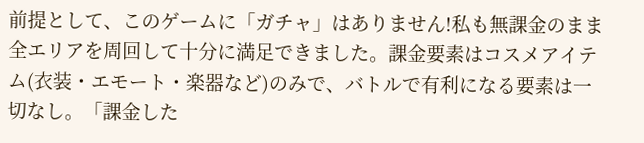前提として、このゲームに「ガチャ」はありません!私も無課金のまま全エリアを周回して十分に満足できました。課金要素はコスメアイテム(衣装・エモート・楽器など)のみで、バトルで有利になる要素は一切なし。「課金した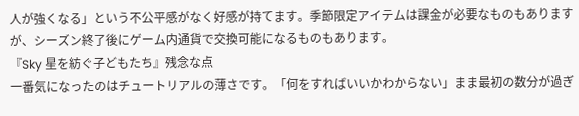人が強くなる」という不公平感がなく好感が持てます。季節限定アイテムは課金が必要なものもありますが、シーズン終了後にゲーム内通貨で交換可能になるものもあります。
『Sky 星を紡ぐ子どもたち』残念な点
一番気になったのはチュートリアルの薄さです。「何をすればいいかわからない」まま最初の数分が過ぎ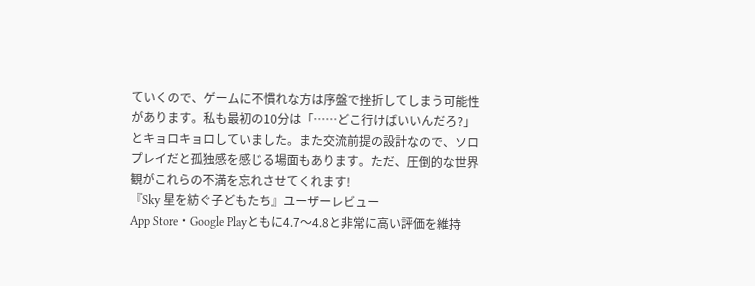ていくので、ゲームに不慣れな方は序盤で挫折してしまう可能性があります。私も最初の10分は「……どこ行けばいいんだろ?」とキョロキョロしていました。また交流前提の設計なので、ソロプレイだと孤独感を感じる場面もあります。ただ、圧倒的な世界観がこれらの不満を忘れさせてくれます!
『Sky 星を紡ぐ子どもたち』ユーザーレビュー
App Store・Google Playともに4.7〜4.8と非常に高い評価を維持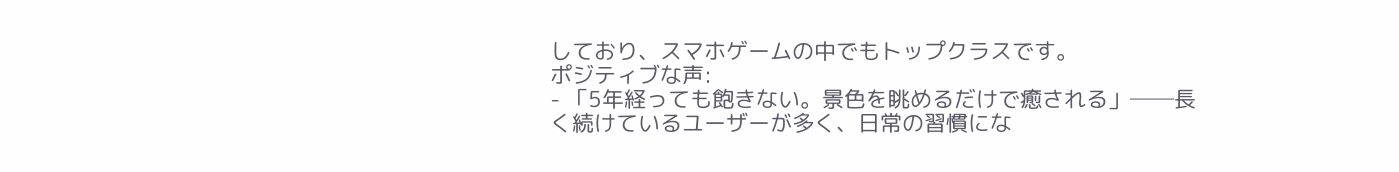しており、スマホゲームの中でもトップクラスです。
ポジティブな声:
- 「5年経っても飽きない。景色を眺めるだけで癒される」──長く続けているユーザーが多く、日常の習慣にな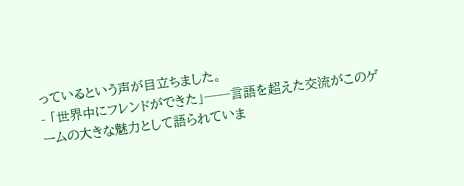っているという声が目立ちました。
- 「世界中にフレンドができた」──言語を超えた交流がこのゲームの大きな魅力として語られていま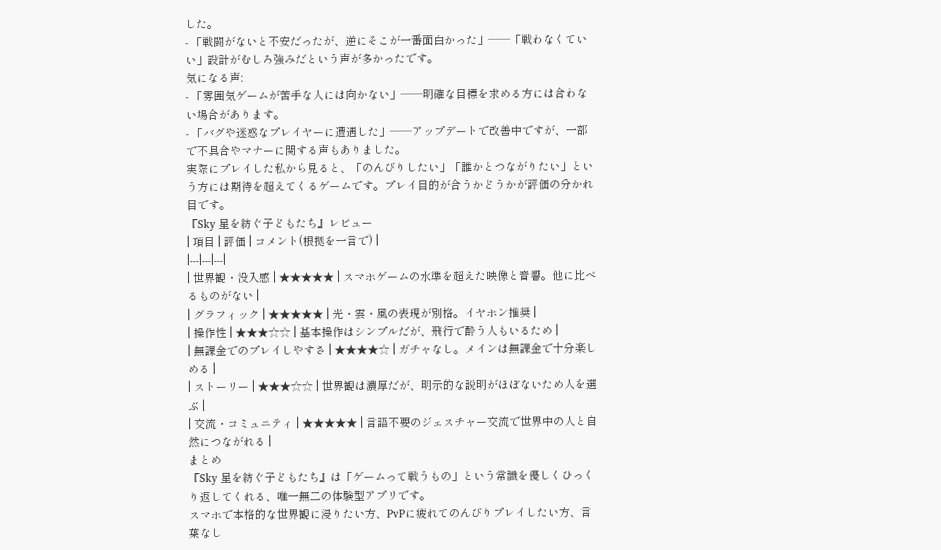した。
- 「戦闘がないと不安だったが、逆にそこが一番面白かった」──「戦わなくていい」設計がむしろ強みだという声が多かったです。
気になる声:
- 「雰囲気ゲームが苦手な人には向かない」──明確な目標を求める方には合わない場合があります。
- 「バグや迷惑なプレイヤーに遭遇した」──アップデートで改善中ですが、一部で不具合やマナーに関する声もありました。
実際にプレイした私から見ると、「のんびりしたい」「誰かとつながりたい」という方には期待を超えてくるゲームです。プレイ目的が合うかどうかが評価の分かれ目です。
『Sky 星を紡ぐ子どもたち』レビュー
| 項目 | 評価 | コメント(根拠を一言で) |
|---|---|---|
| 世界観・没入感 | ★★★★★ | スマホゲームの水準を超えた映像と音響。他に比べるものがない |
| グラフィック | ★★★★★ | 光・雲・風の表現が別格。イヤホン推奨 |
| 操作性 | ★★★☆☆ | 基本操作はシンプルだが、飛行で酔う人もいるため |
| 無課金でのプレイしやすさ | ★★★★☆ | ガチャなし。メインは無課金で十分楽しめる |
| ストーリー | ★★★☆☆ | 世界観は濃厚だが、明示的な説明がほぼないため人を選ぶ |
| 交流・コミュニティ | ★★★★★ | 言語不要のジェスチャー交流で世界中の人と自然につながれる |
まとめ
『Sky 星を紡ぐ子どもたち』は「ゲームって戦うもの」という常識を優しくひっくり返してくれる、唯一無二の体験型アプリです。
スマホで本格的な世界観に浸りたい方、PvPに疲れてのんびりプレイしたい方、言葉なし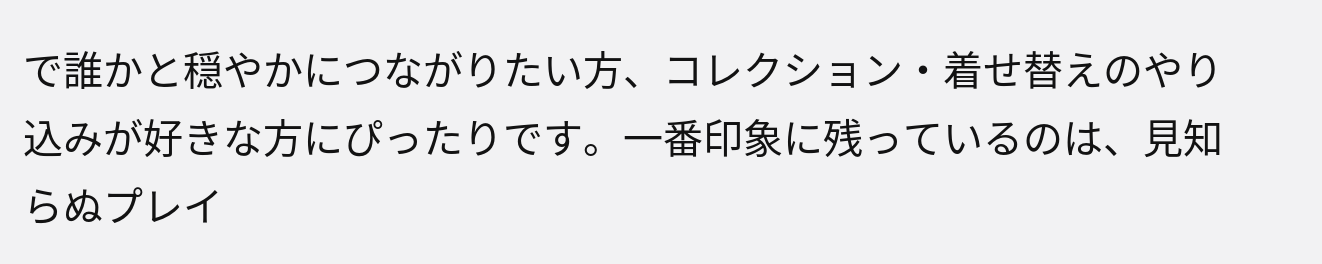で誰かと穏やかにつながりたい方、コレクション・着せ替えのやり込みが好きな方にぴったりです。一番印象に残っているのは、見知らぬプレイ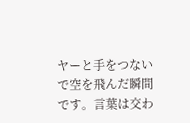ヤーと手をつないで空を飛んだ瞬間です。言葉は交わ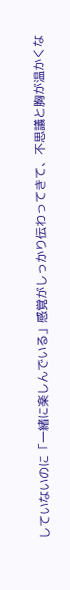していないのに「一緒に楽しんでいる」感覚がしっかり伝わってきて、不思議と胸が温かくな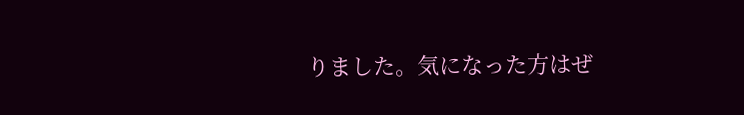りました。気になった方はぜ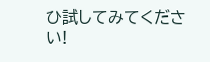ひ試してみてください!